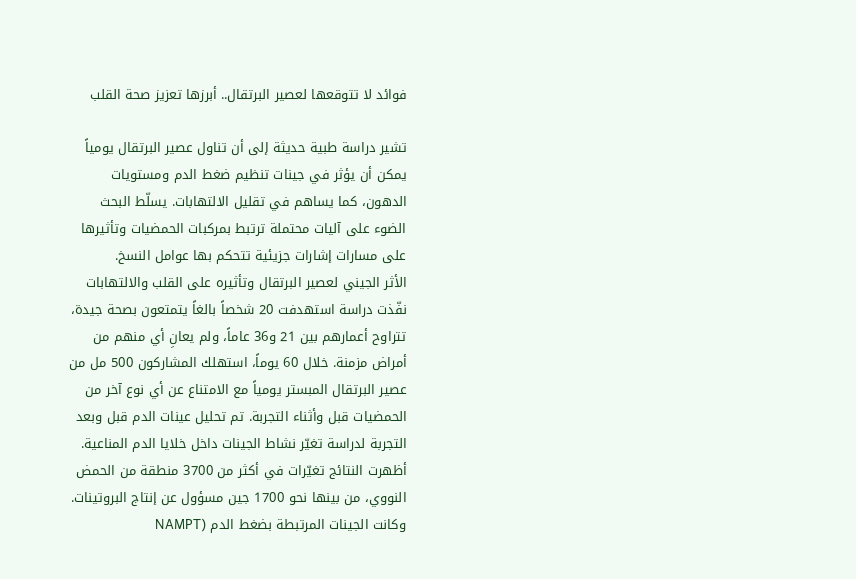فوائد لا تتوقعها لعصير البرتقال.. أبرزها تعزيز صحة القلب

تشير دراسة طبية حديثة إلى أن تناول عصير البرتقال يومياً يمكن أن يؤثر في جينات تنظيم ضغط الدم ومستويات الدهون، كما يساهم في تقليل الالتهابات. يسلّط البحث الضوء على آليات محتملة ترتبط بمركبات الحمضيات وتأثيرها على مسارات إشارات جزيئية تتحكم بها عوامل النسخ.
الأثر الجيني لعصير البرتقال وتأثيره على القلب والالتهابات
نفّذت دراسة استهدفت 20 شخصاً بالغاً يتمتعون بصحة جيدة، تتراوح أعمارهم بين 21 و36 عاماً، ولم يعانِ أي منهم من أمراض مزمنة. خلال 60 يوماً، استهلك المشاركون 500 مل من عصير البرتقال المبستر يومياً مع الامتناع عن أي نوع آخر من الحمضيات قبل وأثناء التجربة. تم تحليل عينات الدم قبل وبعد التجربة لدراسة تغيّر نشاط الجينات داخل خلايا الدم المناعية.
أظهرت النتائج تغيّرات في أكثر من 3700 منطقة من الحمض النووي، من بينها نحو 1700 جين مسؤول عن إنتاج البروتينات. وكانت الجينات المرتبطة بضغط الدم (NAMPT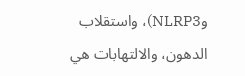وNLRP3)، واستقلاب الدهون، والالتهابات هي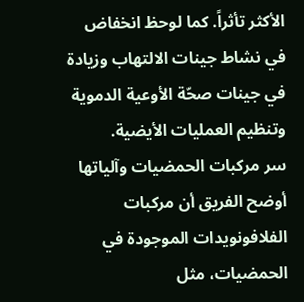الأكثر تأثراً. كما لوحظ انخفاض في نشاط جينات الالتهاب وزيادة في جينات صحّة الأوعية الدموية وتنظيم العمليات الأيضية.
سر مركبات الحمضيات وآلياتها
أوضح الفريق أن مركبات الفلافونويدات الموجودة في الحمضيات، مثل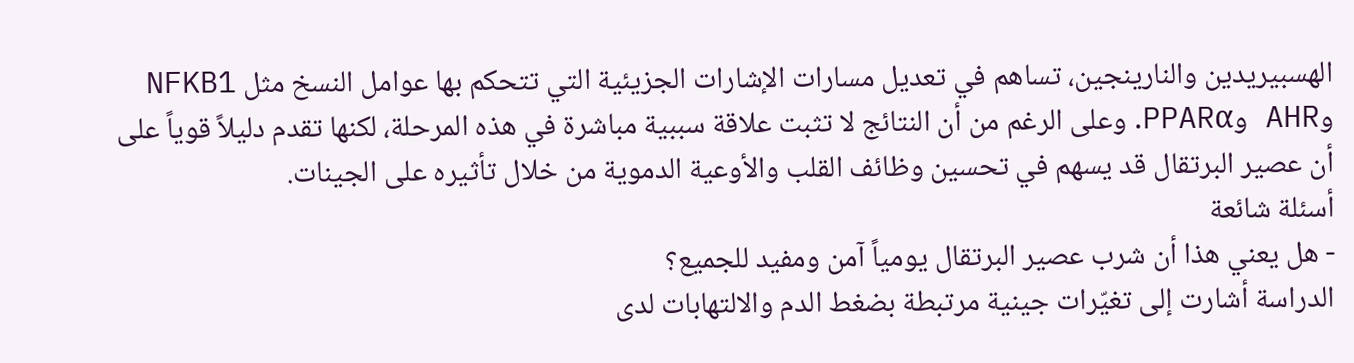الهسبيريدين والنارينجين، تساهم في تعديل مسارات الإشارات الجزيئية التي تتحكم بها عوامل النسخ مثل NFKB1 وAHR وPPARα. وعلى الرغم من أن النتائج لا تثبت علاقة سببية مباشرة في هذه المرحلة، لكنها تقدم دليلاً قوياً على أن عصير البرتقال قد يسهم في تحسين وظائف القلب والأوعية الدموية من خلال تأثيره على الجينات.
أسئلة شائعة
- هل يعني هذا أن شرب عصير البرتقال يومياً آمن ومفيد للجميع؟
الدراسة أشارت إلى تغيّرات جينية مرتبطة بضغط الدم والالتهابات لدى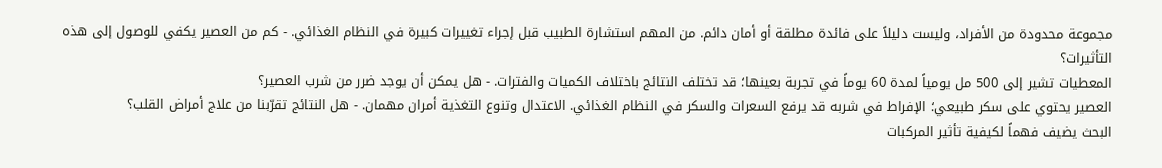مجموعة محدودة من الأفراد، وليست دليلاً على فائدة مطلقة أو أمان دائم. من المهم استشارة الطبيب قبل إجراء تغييرات كبيرة في النظام الغذائي. - كم من العصير يكفي للوصول إلى هذه التأثيرات؟
المعطيات تشير إلى 500 مل يومياً لمدة 60 يوماً في تجربة بعينها؛ قد تختلف النتائج باختلاف الكميات والفترات. - هل يمكن أن يوجد ضرر من شرب العصير؟
العصير يحتوي على سكر طبيعي؛ الإفراط في شربه قد يرفع السعرات والسكر في النظام الغذائي. الاعتدال وتنوع التغذية أمران مهمان. - هل النتائج تقرّبنا من علاج أمراض القلب؟
البحث يضيف فهماً لكيفية تأثير المركبات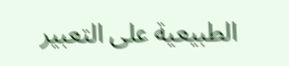الطبيعية على التعبير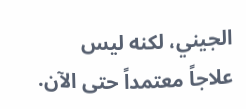الجيني، لكنه ليس علاجاً معتمداً حتى الآن.